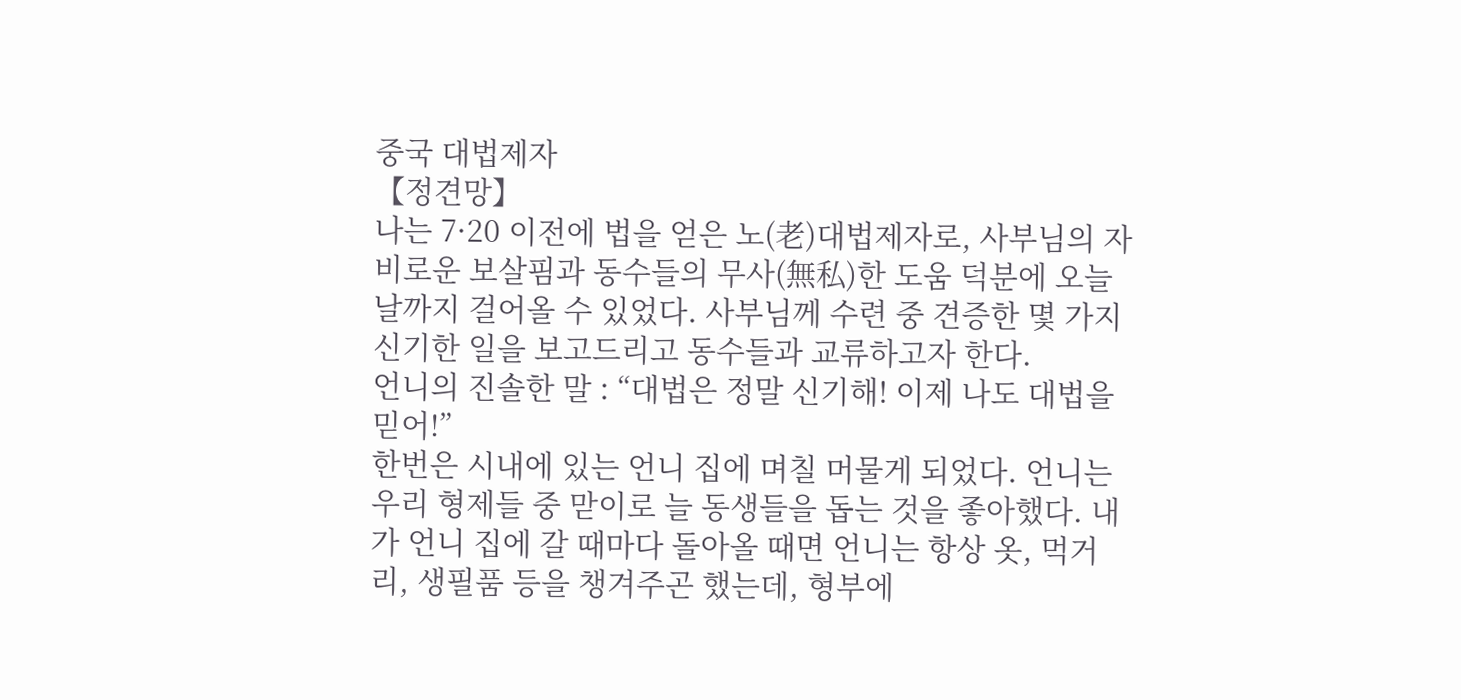중국 대법제자
【정견망】
나는 7·20 이전에 법을 얻은 노(老)대법제자로, 사부님의 자비로운 보살핌과 동수들의 무사(無私)한 도움 덕분에 오늘날까지 걸어올 수 있었다. 사부님께 수련 중 견증한 몇 가지 신기한 일을 보고드리고 동수들과 교류하고자 한다.
언니의 진솔한 말 : “대법은 정말 신기해! 이제 나도 대법을 믿어!”
한번은 시내에 있는 언니 집에 며칠 머물게 되었다. 언니는 우리 형제들 중 맏이로 늘 동생들을 돕는 것을 좋아했다. 내가 언니 집에 갈 때마다 돌아올 때면 언니는 항상 옷, 먹거리, 생필품 등을 챙겨주곤 했는데, 형부에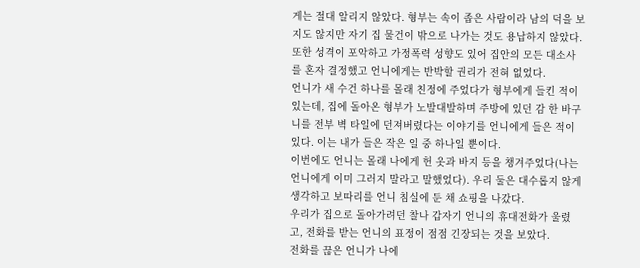게는 절대 알리지 않았다. 형부는 속이 좁은 사람이라 남의 덕을 보지도 않지만 자기 집 물건이 밖으로 나가는 것도 용납하지 않았다. 또한 성격이 포악하고 가정폭력 성향도 있어 집안의 모든 대소사를 혼자 결정했고 언니에게는 반박할 권리가 전혀 없었다.
언니가 새 수건 하나를 몰래 친정에 주었다가 형부에게 들킨 적이 있는데, 집에 돌아온 형부가 노발대발하며 주방에 있던 감 한 바구니를 전부 벽 타일에 던져버렸다는 이야기를 언니에게 들은 적이 있다. 이는 내가 들은 작은 일 중 하나일 뿐이다.
이번에도 언니는 몰래 나에게 헌 옷과 바지 등을 챙겨주었다(나는 언니에게 이미 그러지 말라고 말했었다). 우리 둘은 대수롭지 않게 생각하고 보따리를 언니 침실에 둔 채 쇼핑을 나갔다.
우리가 집으로 돌아가려던 찰나 갑자기 언니의 휴대전화가 울렸고, 전화를 받는 언니의 표정이 점점 긴장되는 것을 보았다.
전화를 끊은 언니가 나에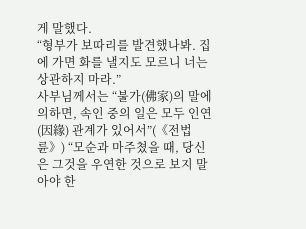게 말했다.
“형부가 보따리를 발견했나봐. 집에 가면 화를 낼지도 모르니 너는 상관하지 마라.”
사부님께서는 “불가(佛家)의 말에 의하면, 속인 중의 일은 모두 인연(因緣) 관계가 있어서”(《전법륜》) “모순과 마주쳤을 때, 당신은 그것을 우연한 것으로 보지 말아야 한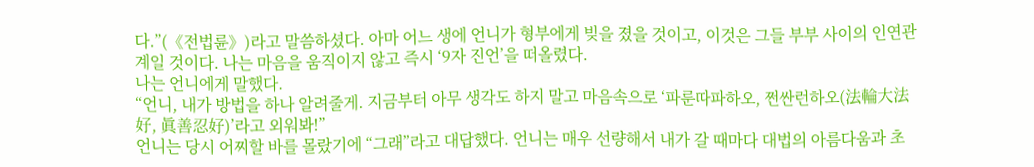다.”(《전법륜》)라고 말씀하셨다. 아마 어느 생에 언니가 형부에게 빚을 졌을 것이고, 이것은 그들 부부 사이의 인연관계일 것이다. 나는 마음을 움직이지 않고 즉시 ‘9자 진언’을 떠올렸다.
나는 언니에게 말했다.
“언니, 내가 방법을 하나 알려줄게. 지금부터 아무 생각도 하지 말고 마음속으로 ‘파룬따파하오, 쩐싼런하오(法輪大法好, 眞善忍好)’라고 외워봐!”
언니는 당시 어찌할 바를 몰랐기에 “그래”라고 대답했다. 언니는 매우 선량해서 내가 갈 때마다 대법의 아름다움과 초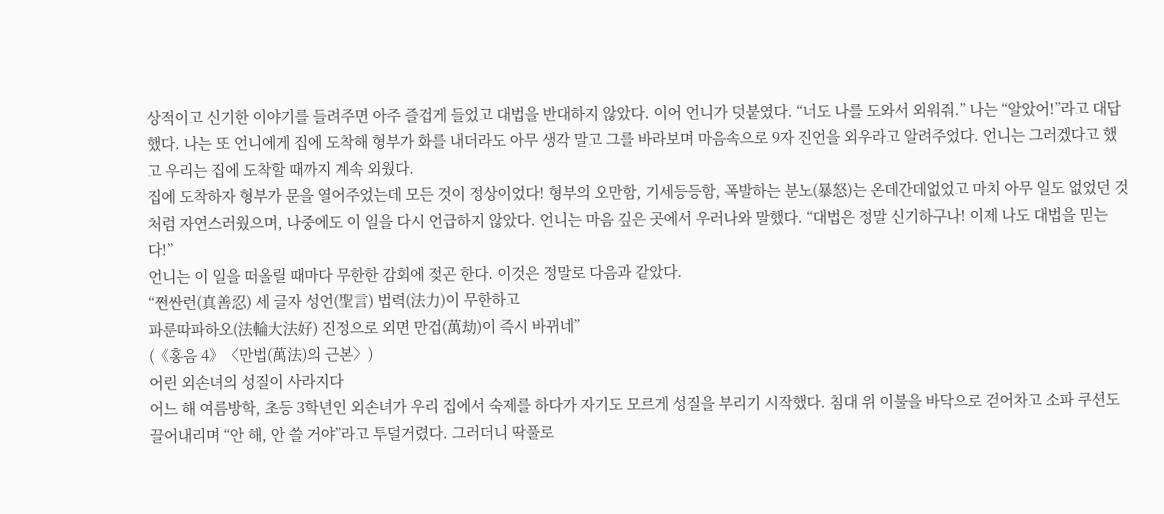상적이고 신기한 이야기를 들려주면 아주 즐겁게 들었고 대법을 반대하지 않았다. 이어 언니가 덧붙였다. “너도 나를 도와서 외워줘.” 나는 “알았어!”라고 대답했다. 나는 또 언니에게 집에 도착해 형부가 화를 내더라도 아무 생각 말고 그를 바라보며 마음속으로 9자 진언을 외우라고 알려주었다. 언니는 그러겠다고 했고 우리는 집에 도착할 때까지 계속 외웠다.
집에 도착하자 형부가 문을 열어주었는데 모든 것이 정상이었다! 형부의 오만함, 기세등등함, 폭발하는 분노(暴怒)는 온데간데없었고 마치 아무 일도 없었던 것처럼 자연스러웠으며, 나중에도 이 일을 다시 언급하지 않았다. 언니는 마음 깊은 곳에서 우러나와 말했다. “대법은 정말 신기하구나! 이제 나도 대법을 믿는다!”
언니는 이 일을 떠올릴 때마다 무한한 감회에 젖곤 한다. 이것은 정말로 다음과 같았다.
“쩐싼런(真善忍) 세 글자 성언(聖言) 법력(法力)이 무한하고
파룬따파하오(法輪大法好) 진정으로 외면 만겁(萬劫)이 즉시 바뀌네”
(《홍음 4》〈만법(萬法)의 근본〉)
어린 외손녀의 성질이 사라지다
어느 해 여름방학, 초등 3학년인 외손녀가 우리 집에서 숙제를 하다가 자기도 모르게 성질을 부리기 시작했다. 침대 위 이불을 바닥으로 걷어차고 소파 쿠션도 끌어내리며 “안 해, 안 쓸 거야”라고 투덜거렸다. 그러더니 딱풀로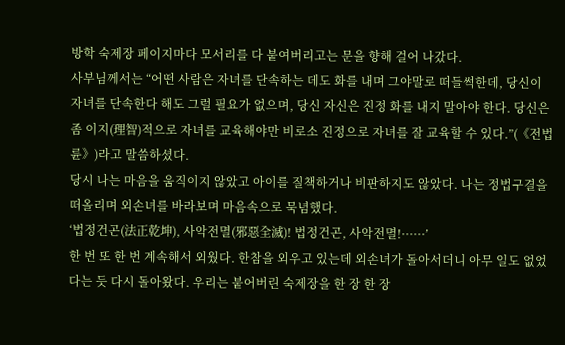방학 숙제장 페이지마다 모서리를 다 붙여버리고는 문을 향해 걸어 나갔다.
사부님께서는 “어떤 사람은 자녀를 단속하는 데도 화를 내며 그야말로 떠들썩한데, 당신이 자녀를 단속한다 해도 그럴 필요가 없으며, 당신 자신은 진정 화를 내지 말아야 한다. 당신은 좀 이지(理智)적으로 자녀를 교육해야만 비로소 진정으로 자녀를 잘 교육할 수 있다.”(《전법륜》)라고 말씀하셨다.
당시 나는 마음을 움직이지 않았고 아이를 질책하거나 비판하지도 않았다. 나는 정법구결을 떠올리며 외손녀를 바라보며 마음속으로 묵념했다.
‘법정건곤(法正乾坤), 사악전멸(邪惡全滅)! 법정건곤, 사악전멸!······’
한 번 또 한 번 계속해서 외웠다. 한참을 외우고 있는데 외손녀가 돌아서더니 아무 일도 없었다는 듯 다시 돌아왔다. 우리는 붙어버린 숙제장을 한 장 한 장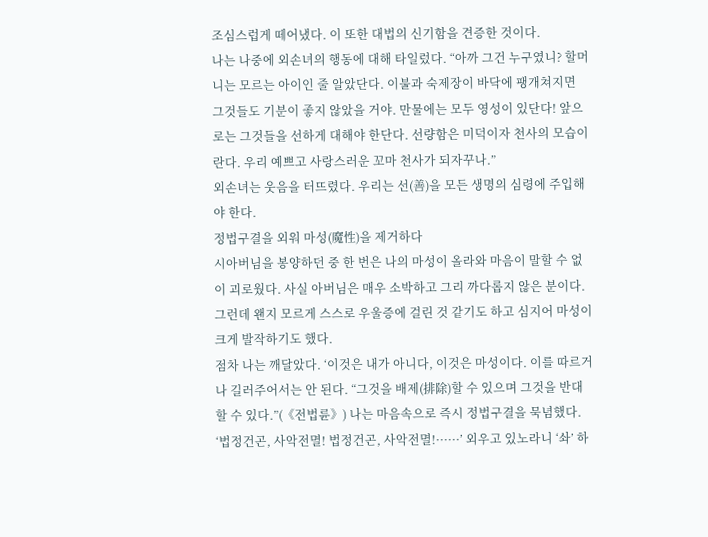조심스럽게 떼어냈다. 이 또한 대법의 신기함을 견증한 것이다.
나는 나중에 외손녀의 행동에 대해 타일렀다. “아까 그건 누구였니? 할머니는 모르는 아이인 줄 알았단다. 이불과 숙제장이 바닥에 팽개쳐지면 그것들도 기분이 좋지 않았을 거야. 만물에는 모두 영성이 있단다! 앞으로는 그것들을 선하게 대해야 한단다. 선량함은 미덕이자 천사의 모습이란다. 우리 예쁘고 사랑스러운 꼬마 천사가 되자꾸나.”
외손녀는 웃음을 터뜨렸다. 우리는 선(善)을 모든 생명의 심령에 주입해야 한다.
정법구결을 외워 마성(魔性)을 제거하다
시아버님을 봉양하던 중 한 번은 나의 마성이 올라와 마음이 말할 수 없이 괴로웠다. 사실 아버님은 매우 소박하고 그리 까다롭지 않은 분이다. 그런데 왠지 모르게 스스로 우울증에 걸린 것 같기도 하고 심지어 마성이 크게 발작하기도 했다.
점차 나는 깨달았다. ‘이것은 내가 아니다, 이것은 마성이다. 이를 따르거나 길러주어서는 안 된다. “그것을 배제(排除)할 수 있으며 그것을 반대할 수 있다.”(《전법륜》) 나는 마음속으로 즉시 정법구결을 묵념했다. ‘법정건곤, 사악전멸! 법정건곤, 사악전멸!······’ 외우고 있노라니 ‘솨’ 하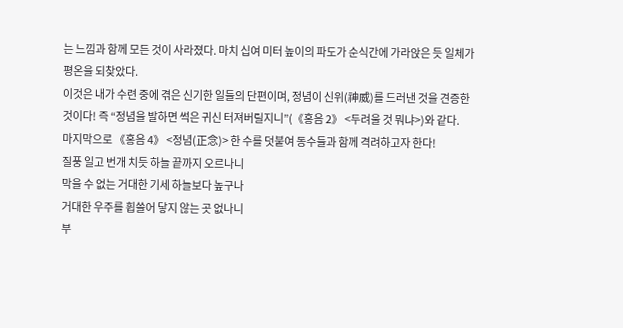는 느낌과 함께 모든 것이 사라졌다. 마치 십여 미터 높이의 파도가 순식간에 가라앉은 듯 일체가 평온을 되찾았다.
이것은 내가 수련 중에 겪은 신기한 일들의 단편이며, 정념이 신위(神威)를 드러낸 것을 견증한 것이다! 즉 “정념을 발하면 썩은 귀신 터져버릴지니”(《홍음 2》 <두려울 것 뭐냐>)와 같다.
마지막으로 《홍음 4》 <정념(正念)> 한 수를 덧붙여 동수들과 함께 격려하고자 한다!
질풍 일고 번개 치듯 하늘 끝까지 오르나니
막을 수 없는 거대한 기세 하늘보다 높구나
거대한 우주를 휩쓸어 닿지 않는 곳 없나니
부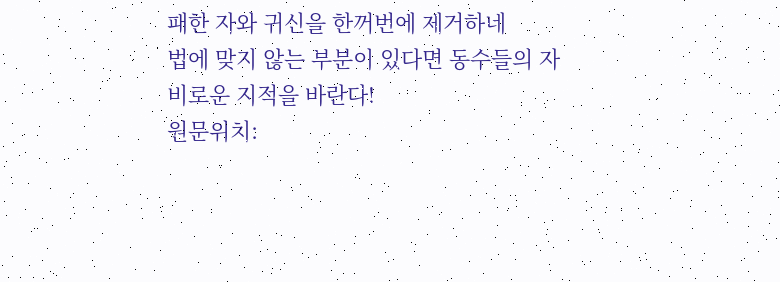패한 자와 귀신을 한꺼번에 제거하네
법에 맞지 않는 부분이 있다면 동수들의 자비로운 지적을 바란다!
원문위치: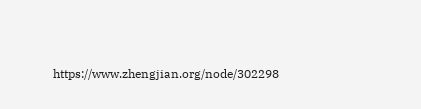https://www.zhengjian.org/node/302298